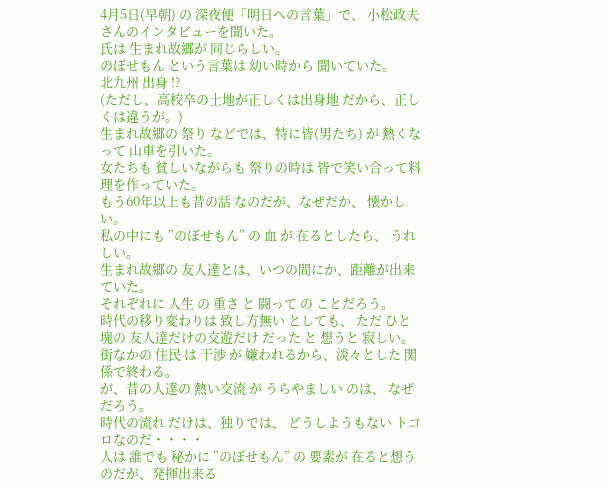4月5日(早朝) の 深夜便「明日への言葉」で、 小松政夫さんのインタビューを聞いた。
氏は 生まれ故郷が 同じらしい。
のぼせもん という言葉は 幼い時から 聞いていた。
北九州 出身 !?
(ただし、高校卒の土地が正しくは出身地 だから、正しくは違うが。)
生まれ故郷の 祭り などでは、特に皆(男たち) が 熱くなって 山車を引いた。
女たちも 貧しいながらも 祭りの時は 皆で笑い合って料理を作っていた。
もう60年以上も昔の話 なのだが、なぜだか、 懐かしい。
私の中にも ”のぼせもん” の 血 が 在るとしたら、 うれしい。
生まれ故郷の 友人達とは、いつの間にか、距離が出来ていた。
それぞれに 人生 の 重さ と 闘って の ことだろう。
時代の移り変わりは 致し方無い としても、 ただ ひと塊の 友人達だけの交遊だけ だった と 想うと 寂しい。
街なかの 住民 は 干渉 が 嫌われるから、淡々とした 関係で終わる。
が、昔の人達の 熱い交流 が うらやましい のは、 なぜだろう。
時代の流れ だけは、独りでは、 どうしようもない トコロなのだ・・・・
人は 誰でも 秘かに ”のぼせもん” の 要素が 在ると想うのだが、発揮出来る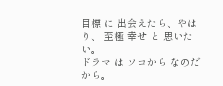目標 に 出会えたら、やはり、 至極 幸せ と 思いたい。
ドラマ は ソコから なのだから。